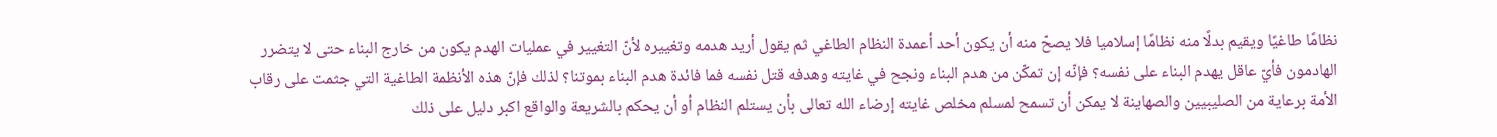نظامًا طاغيًا ويقيم بدلًا منه نظامًا إسلاميا فلا يصحّ منه أن يكون أحد أعمدة النظام الطاغي ثم يقول أريد هدمه وتغييره لأنّ التغيير في عمليات الهدم يكون من خارج البناء حتى لا يتضرر الهادمون فأيّ عاقل يهدم البناء على نفسه؟ فإنّه إن تمكّن من هدم البناء ونجح في غايته وهدفه قتل نفسه فما فائدة هدم البناء بموتنا؟ لذلك فإنّ هذه الأنظمة الطاغية التي جثمت على رقاب الأمة برعاية من الصليبيين والصهاينة لا يمكن أن تسمح لمسلم مخلص غايته إرضاء الله تعالى بأن يستلم النظام أو أن يحكم بالشريعة والواقع اكبر دليل على ذلك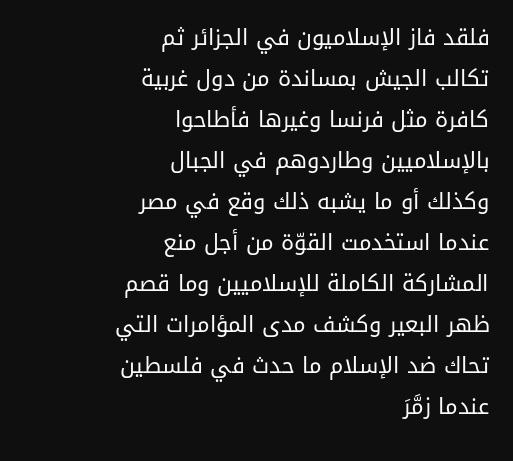فلقد فاز الإسلاميون في الجزائر ثم تكالب الجيش بمساندة من دول غربية كافرة مثل فرنسا وغيرها فأطاحوا بالإسلاميين وطاردوهم في الجبال وكذلك أو ما يشبه ذلك وقع في مصر عندما استخدمت القوّة من أجل منع المشاركة الكاملة للإسلاميين وما قصم ظهر البعير وكشف مدى المؤامرات التي تحاك ضد الإسلام ما حدث في فلسطين عندما زمَّرَ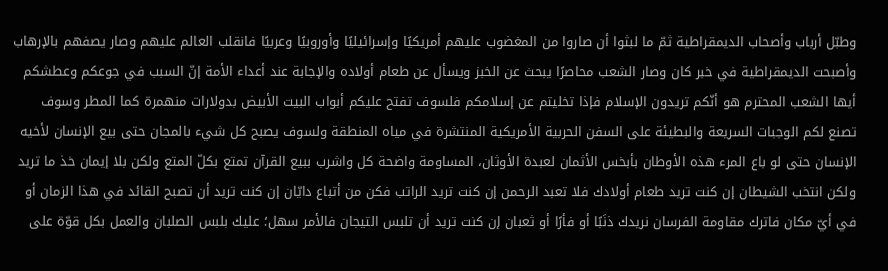وطبّل أرباب وأصحاب الديمقراطية ثمّ ما لبثوا أن صاروا من المغضوب عليهم أمريكيًا وإسرائيليًا وأوروبيًا وعربيًا فانقلب العالم عليهم وصار يصفهم بالإرهاب وأصبحت الديمقراطية في خبر كان وصار الشعب محاصرًا يبحث عن الخبز ويسأل عن طعام أولاده والإجابة عند أعداء الأمة إنّ السبب في جوعكم وعطشكم أيها الشعب المحترم هو أنّكم تريدون الإسلام فإذا تخليتم عن إسلامكم فلسوف تفتح عليكم أبواب البيت الأبيض بدولارات منهمرة كما المطر وسوف تصنع لكم الوجبات السريعة والبطيئة على السفن الحربية الأمريكية المنتشرة في مياه المنطقة ولسوف يصبح كل شيء بالمجان حتى بيع الإنسان لأخيه الإنسان حتى لو باع المرء هذه الأوطان بأبخس الأثمان لعبدة الأوثان، المساومة واضحة كل واشرب ببيع القرآن تمتع بكلّ المتع ولكن بلا إيمان خذ ما تريد ولكن انتخب الشيطان إن كنت تريد طعام أولادك فلا تعبد الرحمن إن كنت تريد الراتب فكن من أتباع دايّان إن كنت تريد أن تصبح القائد في هذا الزمان أو في أيّ مكان فاترك مقاومة الفرسان نريدك ذنَبًا أو فأرًا أو ثعبان إن كنت تريد أن تلبس التيجان فالأمر سهل؛ عليك بلبس الصلبان والعمل بكل قوّة على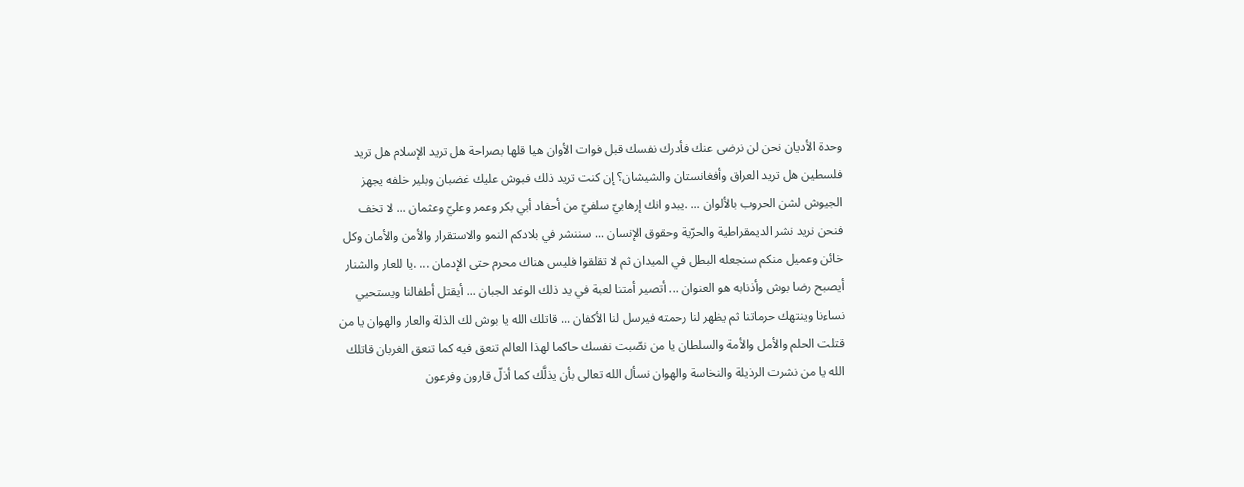وحدة الأديان نحن لن نرضى عنك فأدرك نفسك قبل فوات الأوان هيا قلها بصراحة هل تريد الإسلام هل تريد فلسطين هل تريد العراق وأفغانستان والشيشان؟ إن كنت تريد ذلك فبوش عليك غضبان وبلير خلفه يجهز الجيوش لشن الحروب بالألوان ... .يبدو انك إرهابيّ سلفيّ من أحفاد أبي بكر وعمر وعليّ وعثمان ... لا تخف فنحن نريد نشر الديمقراطية والحرّية وحقوق الإنسان ... سننشر في بلادكم النمو والاستقرار والأمن والأمان وكل خائن وعميل منكم سنجعله البطل في الميدان ثم لا تقلقوا فليس هناك محرم حتى الإدمان ... .يا للعار والشنار أيصبح رضا بوش وأذنابه هو العنوان ... أتصير أمتنا لعبة في يد ذلك الوغد الجبان ... أيقتل أطفالنا ويستحيي نساءنا وينتهك حرماتنا ثم يظهر لنا رحمته فيرسل لنا الأكفان ... قاتلك الله يا بوش لك الذلة والعار والهوان يا من قتلت الحلم والأمل والأمة والسلطان يا من نصّبت نفسك حاكما لهذا العالم تنعق فيه كما تنعق الغربان قاتلك الله يا من نشرت الرذيلة والنخاسة والهوان نسأل الله تعالى بأن يذلَّك كما أذلّ قارون وفرعون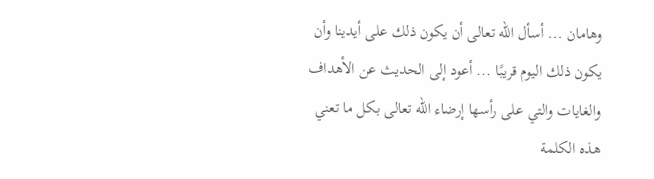وهامان ... أسأل الله تعالى أن يكون ذلك على أيدينا وأن يكون ذلك اليوم قريبًا ... أعود إلى الحديث عن الأهداف والغايات والتي على رأسها إرضاء الله تعالى بكل ما تعني هذه الكلمة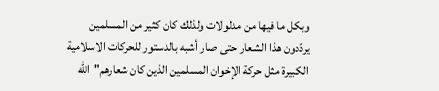وبكل ما فيها من مدلولات ولذلك كان كثير من المسلمين يردّدون هذا الشعار حتى صار أشبه بالدستور للحركات الاسلامية الكبيرة مثل حركة الإخوان المسلمين الذين كان شعارهم"الله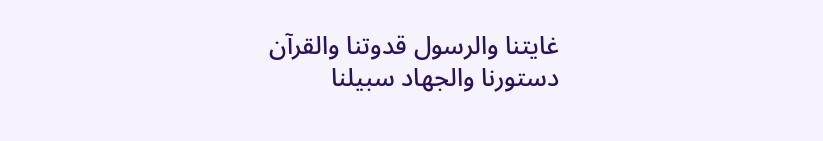غايتنا والرسول قدوتنا والقرآن دستورنا والجهاد سبيلنا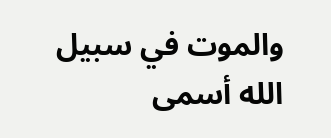والموت في سبيل الله أسمى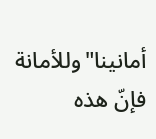أمانينا"وللأمانة فإنّ هذه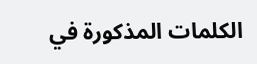الكلمات المذكورة في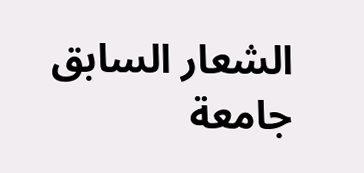الشعار السابق جامعة